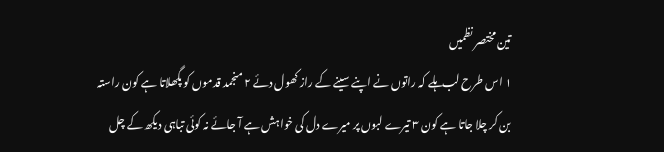تین مختصر نظمیں
۱ اس طرح لب ہلے کہ راتوں نے اپنے سینے کے راز کھول دئے ۲ منجمد قدموں کو پگھلاتا ہے کون راستہ بن کر چلا جاتا ہے کون ۳ تیرے لبوں پر میرے دل کی خواہش ہے آ جائے نہ کوئی تباہی دیکھ کے چل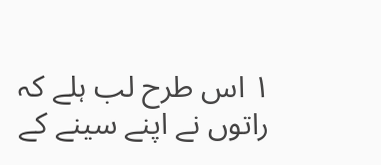۱ اس طرح لب ہلے کہ راتوں نے اپنے سینے کے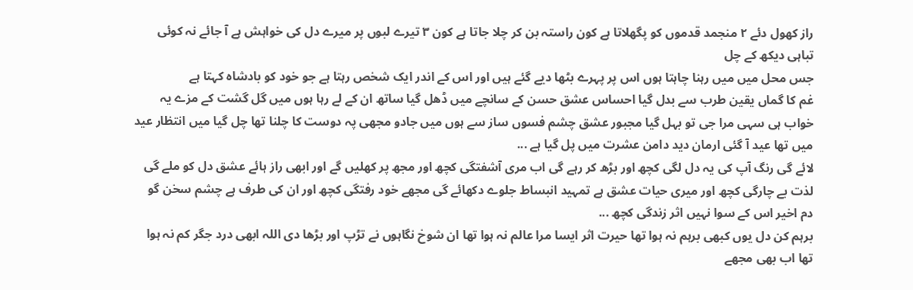راز کھول دئے ۲ منجمد قدموں کو پگھلاتا ہے کون راستہ بن کر چلا جاتا ہے کون ۳ تیرے لبوں پر میرے دل کی خواہش ہے آ جائے نہ کوئی تباہی دیکھ کے چل
جس محل میں میں رہنا چاہتا ہوں اس پر پہرے بٹھا دیے گئے ہیں اور اس کے اندر ایک شخص رہتا ہے جو خود کو بادشاہ کہتا ہے
غم کا گماں یقین طرب سے بدل گیا احساس عشق حسن کے سانچے میں ڈھل گیا ساتھ ان کے لے رہا ہوں میں گل گشت کے مزے یہ خواب ہی سہی مرا جی تو بہل گیا مجبور عشق چشم فسوں ساز سے ہوں میں جادو مجھی پہ دوست کا چلنا تھا چل گیا میں انتظار عید میں تھا عید آ گئی ارمان دید دامن عشرت میں پل گیا ہے ...
لائے گی رنگ آپ کی یہ دل لگی کچھ اور بڑھ کر رہے گی اب مری آشفتگی کچھ اور مجھ پر کھلیں گے اور ابھی راز ہائے عشق دل کو ملے گی لذت بے چارگی کچھ اور میری حیات عشق ہے تمہید انبساط جلوے دکھائے گی مجھے خود رفتگی کچھ اور ان کی طرف ہے چشم سخن گو دم اخیر اس کے سوا نہیں اثر زندگی کچھ ...
برہم کن دل یوں کبھی برہم نہ ہوا تھا حیرت اثر ایسا مرا عالم نہ ہوا تھا ان شوخ نگاہوں نے تڑپ اور بڑھا دی اللہ ابھی درد جگر کم نہ ہوا تھا اب بھی مجھے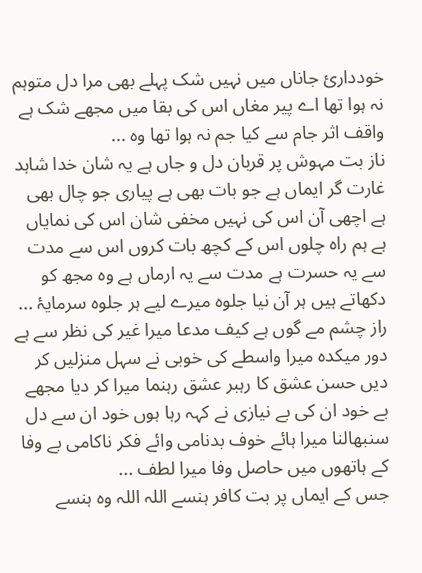خودداریٔ جاناں میں نہیں شک پہلے بھی مرا دل متوہم نہ ہوا تھا اے پیر مغاں اس کی بقا میں مجھے شک ہے واقف اثر جام سے کیا جم نہ ہوا تھا وہ ...
ناز بت مہوش پر قربان دل و جاں ہے یہ شان خدا شاہد غارت گر ایماں ہے جو بات بھی ہے پیاری جو چال بھی ہے اچھی آن اس کی نہیں مخفی شان اس کی نمایاں ہے ہم راہ چلوں اس کے کچھ بات کروں اس سے مدت سے یہ حسرت ہے مدت سے یہ ارماں ہے وہ مجھ کو دکھاتے ہیں ہر آن نیا جلوہ میرے لیے ہر جلوہ سرمایۂ ...
راز چشم مے گوں ہے کیف مدعا میرا غیر کی نظر سے ہے دور میکدہ میرا واسطے کی خوبی نے سہل منزلیں کر دیں حسن عشق کا رہبر عشق رہنما میرا کر دیا مجھے بے خود ان کی بے نیازی نے کہہ رہا ہوں خود ان سے دل سنبھالنا میرا ہائے خوف بدنامی وائے فکر ناکامی بے وفا کے ہاتھوں میں حاصل وفا میرا لطف ...
جس کے ایماں پر بت کافر ہنسے اللہ اللہ وہ ہنسے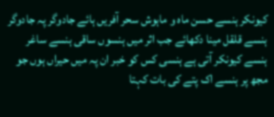کیونکر ہنسے حسن ماہ و ماہوش سحر آفریں ہائے جادوگر پہ جادوگر ہنسے قلقل مینا دکھائے جب اثر میں ہنسوں ساقی ہنسے ساغر ہنسے کیونکر آتی ہے ہنسی کس کو خبر ان پہ میں حیراں ہوں جو مجھ پر ہنسے اک پتے کی بات کہتا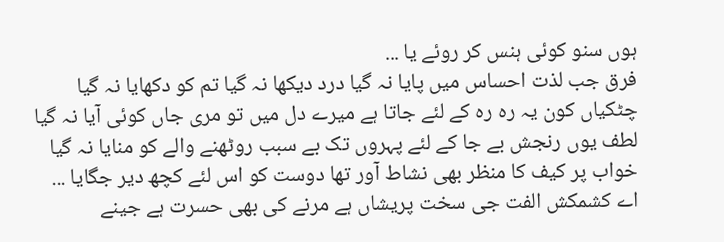ہوں سنو کوئی ہنس کر روئے یا ...
فرق جب لذت احساس میں پایا نہ گیا درد دیکھا نہ گیا تم کو دکھایا نہ گیا چٹکیاں کون یہ رہ رہ کے لئے جاتا ہے میرے دل میں تو مری جاں کوئی آیا نہ گیا لطف یوں رنجش بے جا کے لئے پہروں تک بے سبب روٹھنے والے کو منایا نہ گیا خواب پر کیف کا منظر بھی نشاط آور تھا دوست کو اس لئے کچھ دیر جگایا ...
اے کشمکش الفت جی سخت پریشاں ہے مرنے کی بھی حسرت ہے جینے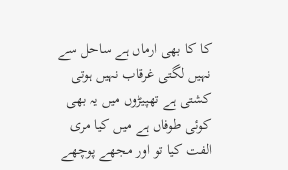کا کا بھی ارماں ہے ساحل سے نہیں لگتی غرقاب نہیں ہوتی کشتی ہے تھپیڑوں میں یہ بھی کوئی طوفاں ہے میں کیا مری الفت کیا تو اور مجھے پوچھے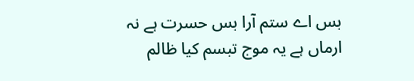بس اے ستم آرا بس حسرت ہے نہ ارماں ہے یہ موج تبسم کیا ظالم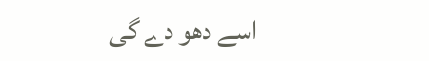اسے دھو دے گی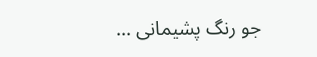جو رنگ پشیمانی ...